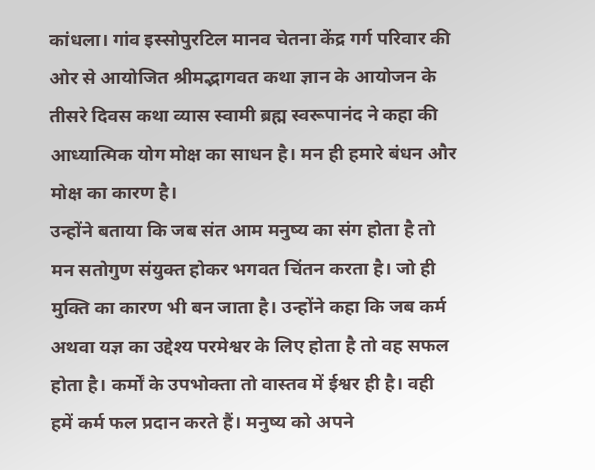कांधला। गांव इस्सोपुरटिल मानव चेतना केंद्र गर्ग परिवार की ओर से आयोजित श्रीमद्भागवत कथा ज्ञान के आयोजन के तीसरे दिवस कथा व्यास स्वामी ब्रह्म स्वरूपानंद ने कहा की आध्यात्मिक योग मोक्ष का साधन है। मन ही हमारे बंधन और मोक्ष का कारण है।
उन्होंने बताया कि जब संत आम मनुष्य का संग होता है तो मन सतोगुण संयुक्त होकर भगवत चिंतन करता है। जो ही मुक्ति का कारण भी बन जाता है। उन्होंने कहा कि जब कर्म अथवा यज्ञ का उद्देश्य परमेश्वर के लिए होता है तो वह सफल होता है। कर्मों के उपभोक्ता तो वास्तव में ईश्वर ही है। वही हमें कर्म फल प्रदान करते हैं। मनुष्य को अपने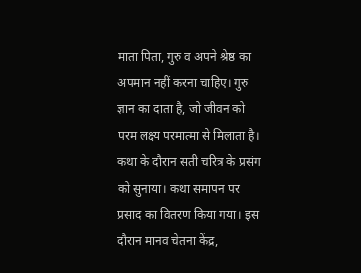माता पिता, गुरु व अपने श्रेष्ठ का अपमान नहीं करना चाहिए। गुरु ज्ञान का दाता है, जो जीवन को परम लक्ष्य परमात्मा से मिलाता है। कथा के दौरान सती चरित्र के प्रसंग को सुनाया। कथा समापन पर प्रसाद का वितरण किया गया। इस दौरान मानव चेतना केंद्र,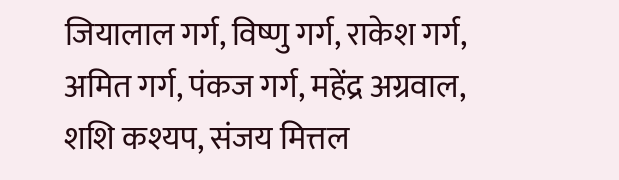जियालाल गर्ग, विष्णु गर्ग, राकेश गर्ग, अमित गर्ग, पंकज गर्ग, महेंद्र अग्रवाल, शशि कश्यप, संजय मित्तल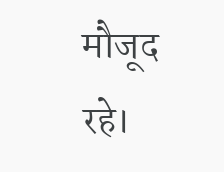मौजूद रहे।